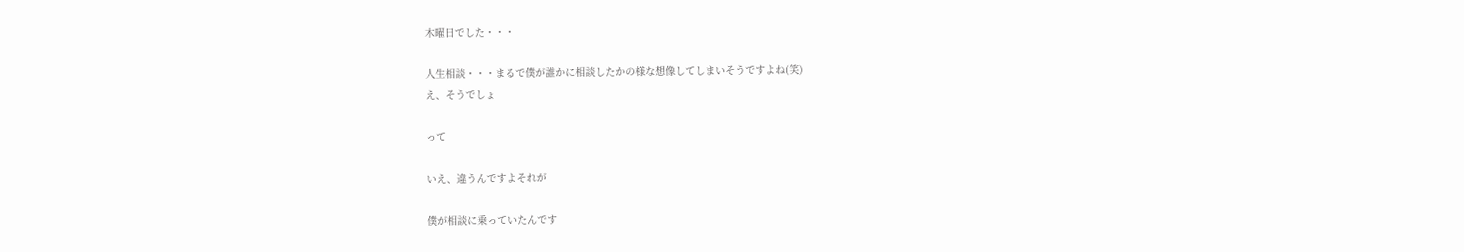木曜日でした・・・

人生相談・・・まるで僕が誰かに相談したかの様な想像してしまいそうですよね(笑)
え、そうでしょ

って

いえ、違うんですよそれが

僕が相談に乗っていたんです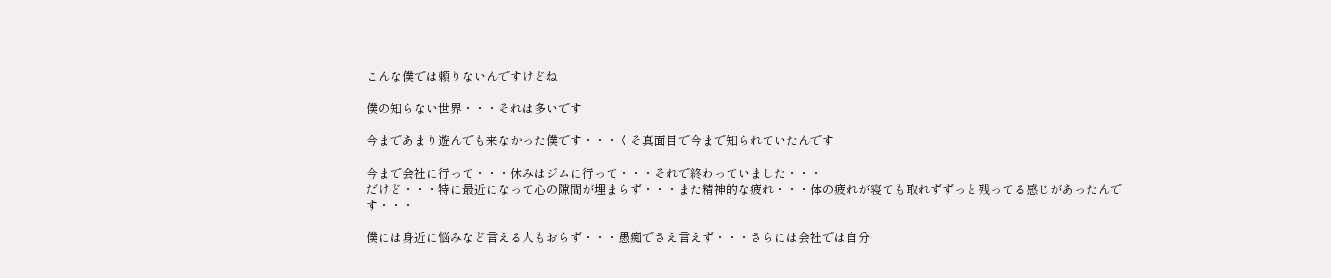こんな僕では頼りないんですけどね

僕の知らない世界・・・それは多いです

今まであまり遊んでも来なかった僕です・・・くそ真面目で今まで知られていたんです

今まで会社に行って・・・休みはジムに行って・・・それで終わっていました・・・
だけど・・・特に最近になって心の隙間が埋まらず・・・また精神的な疲れ・・・体の疲れが寝ても取れずずっと残ってる感じがあったんです・・・

僕には身近に悩みなど言える人もおらず・・・愚痴でさえ言えず・・・さらには会社では自分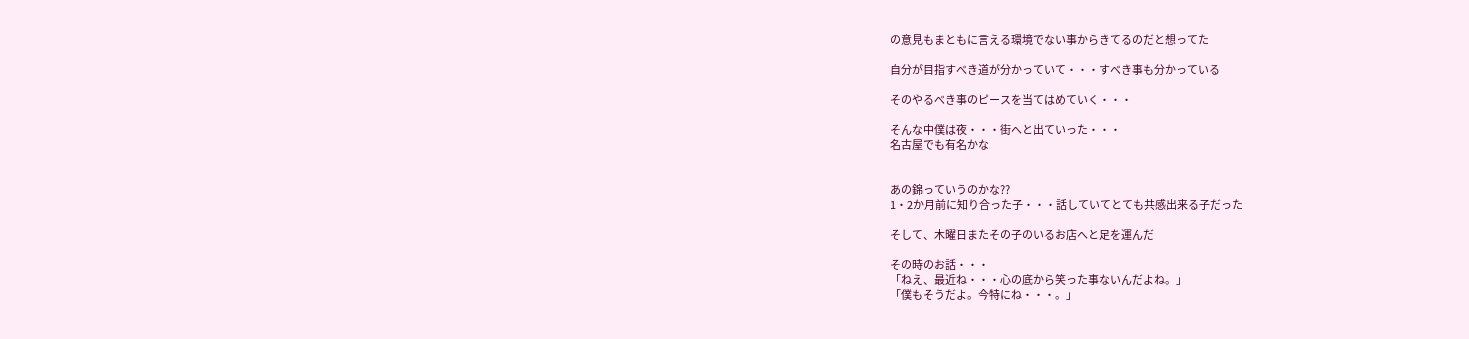の意見もまともに言える環境でない事からきてるのだと想ってた

自分が目指すべき道が分かっていて・・・すべき事も分かっている

そのやるべき事のピースを当てはめていく・・・

そんな中僕は夜・・・街へと出ていった・・・
名古屋でも有名かな


あの錦っていうのかな??
1・2か月前に知り合った子・・・話していてとても共感出来る子だった

そして、木曜日またその子のいるお店へと足を運んだ

その時のお話・・・
「ねえ、最近ね・・・心の底から笑った事ないんだよね。」
「僕もそうだよ。今特にね・・・。」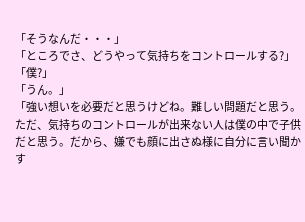「そうなんだ・・・」
「ところでさ、どうやって気持ちをコントロールする?」
「僕?」
「うん。」
「強い想いを必要だと思うけどね。難しい問題だと思う。ただ、気持ちのコントロールが出来ない人は僕の中で子供だと思う。だから、嫌でも顔に出さぬ様に自分に言い聞かす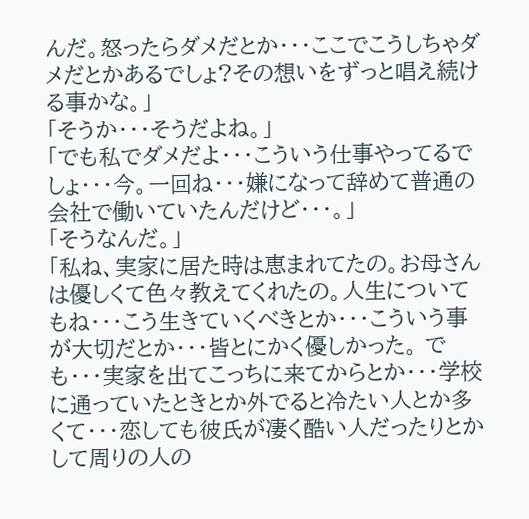んだ。怒ったらダメだとか・・・ここでこうしちゃダメだとかあるでしょ?その想いをずっと唱え続ける事かな。」
「そうか・・・そうだよね。」
「でも私でダメだよ・・・こういう仕事やってるでしょ・・・今。一回ね・・・嫌になって辞めて普通の会社で働いていたんだけど・・・。」
「そうなんだ。」
「私ね、実家に居た時は恵まれてたの。お母さんは優しくて色々教えてくれたの。人生についてもね・・・こう生きていくべきとか・・・こういう事が大切だとか・・・皆とにかく優しかった。 でも・・・実家を出てこっちに来てからとか・・・学校に通っていたときとか外でると冷たい人とか多くて・・・恋しても彼氏が凄く酷い人だったりとかして周りの人の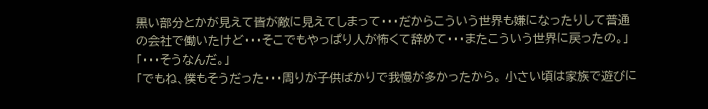黒い部分とかが見えて皆が敵に見えてしまって・・・だからこういう世界も嫌になったりして普通の会社で働いたけど・・・そこでもやっぱり人が怖くて辞めて・・・またこういう世界に戻ったの。」
「・・・そうなんだ。」
「でもね、僕もそうだった・・・周りが子供ばかりで我慢が多かったから。 小さい頃は家族で遊びに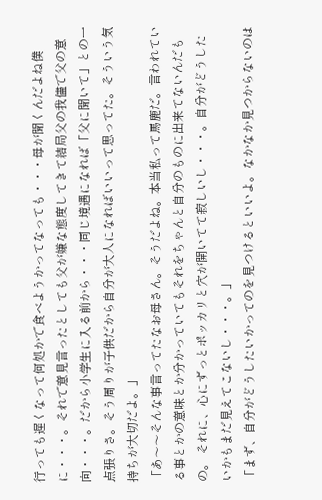行っても遅くなって何処かで食べようかってなっても・・・母が聞くんだよね僕に・・・。それで意見言ったとしても父が嫌な態度してきて結局父の我儘で父の意向・・・。だから小学生に入る前から・・・同じ境遇になれば「父に聞いて」との一点張りさ。そう周りが子供だから自分が大人になればいいって思ってた。そういう気持ちが大切だよ。」
「あ〜〜そんな事言ってたなお母さん。そうだよね。本当私って馬鹿だ。言われている事とかの意味とか分かっていてもそれをちゃんと自分のものに出来てないんだもの。 それに、心にずっとポッカリと穴が開いてて寂しいし・・・。自分がどうしたいかもまだ見えてこないし・・・。」
「まず、自分がどうしたいかってのを見つけるといいよ。なかなか見つからないのは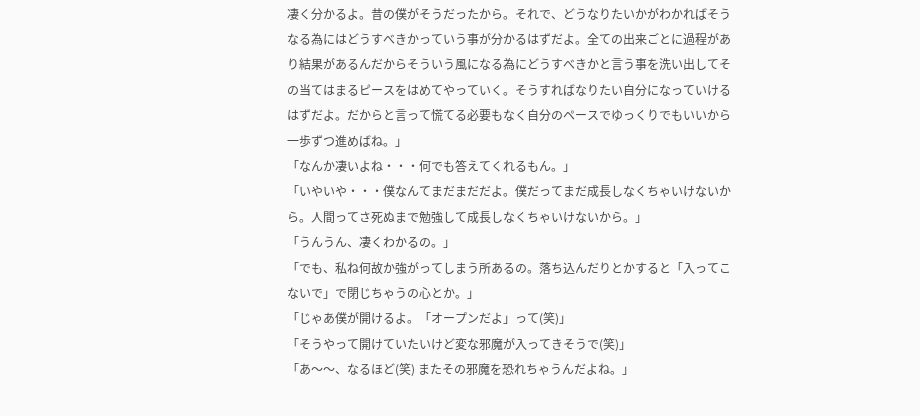凄く分かるよ。昔の僕がそうだったから。それで、どうなりたいかがわかればそうなる為にはどうすべきかっていう事が分かるはずだよ。全ての出来ごとに過程があり結果があるんだからそういう風になる為にどうすべきかと言う事を洗い出してその当てはまるピースをはめてやっていく。そうすればなりたい自分になっていけるはずだよ。だからと言って慌てる必要もなく自分のペースでゆっくりでもいいから一歩ずつ進めばね。」
「なんか凄いよね・・・何でも答えてくれるもん。」
「いやいや・・・僕なんてまだまだだよ。僕だってまだ成長しなくちゃいけないから。人間ってさ死ぬまで勉強して成長しなくちゃいけないから。」
「うんうん、凄くわかるの。」
「でも、私ね何故か強がってしまう所あるの。落ち込んだりとかすると「入ってこないで」で閉じちゃうの心とか。」
「じゃあ僕が開けるよ。「オープンだよ」って(笑)」
「そうやって開けていたいけど変な邪魔が入ってきそうで(笑)」
「あ〜〜、なるほど(笑) またその邪魔を恐れちゃうんだよね。」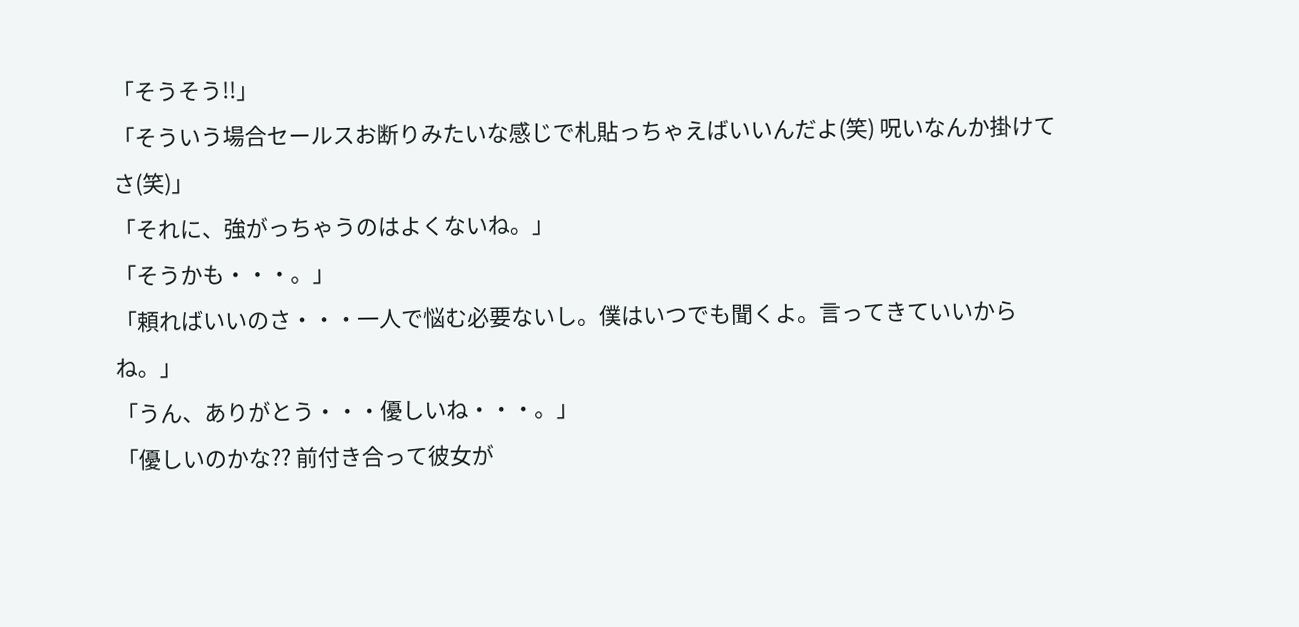「そうそう!!」
「そういう場合セールスお断りみたいな感じで札貼っちゃえばいいんだよ(笑) 呪いなんか掛けてさ(笑)」
「それに、強がっちゃうのはよくないね。」
「そうかも・・・。」
「頼ればいいのさ・・・一人で悩む必要ないし。僕はいつでも聞くよ。言ってきていいからね。」
「うん、ありがとう・・・優しいね・・・。」
「優しいのかな?? 前付き合って彼女が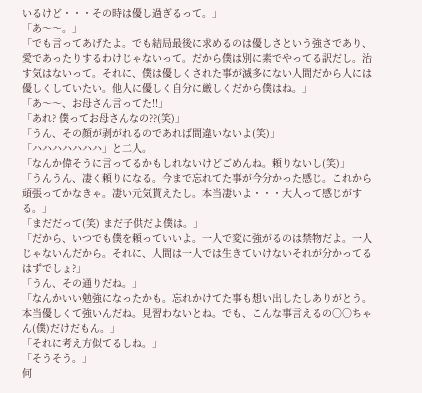いるけど・・・その時は優し過ぎるって。」
「あ〜〜。」
「でも言ってあげたよ。でも結局最後に求めるのは優しさという強さであり、愛であったりするわけじゃないって。だから僕は別に素でやってる訳だし。治す気はないって。それに、僕は優しくされた事が滅多にない人間だから人には優しくしていたい。他人に優しく自分に厳しくだから僕はね。」
「あ〜〜、お母さん言ってた!!」
「あれ? 僕ってお母さんなの??(笑)」
「うん、その顔が剥がれるのであれば間違いないよ(笑)」
「ハハハハハハハ」と二人。
「なんか偉そうに言ってるかもしれないけどごめんね。頼りないし(笑)」
「うんうん、凄く頼りになる。今まで忘れてた事が今分かった感じ。これから頑張ってかなきゃ。凄い元気貰えたし。本当凄いよ・・・大人って感じがする。」
「まだだって(笑) まだ子供だよ僕は。」
「だから、いつでも僕を頼っていいよ。一人で変に強がるのは禁物だよ。一人じゃないんだから。それに、人間は一人では生きていけないそれが分かってるはずでしょ?」
「うん、その通りだね。」
「なんかいい勉強になったかも。忘れかけてた事も想い出したしありがとう。本当優しくて強いんだね。見習わないとね。でも、こんな事言えるの○○ちゃん(僕)だけだもん。」
「それに考え方似てるしね。」
「そうそう。」
何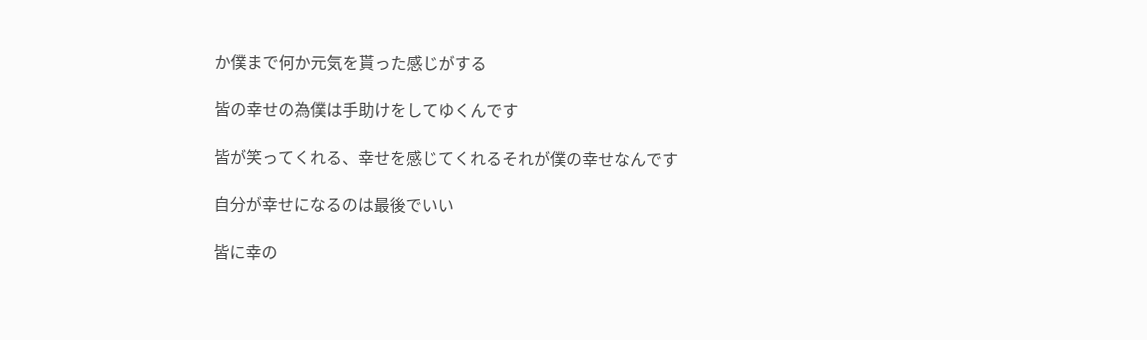か僕まで何か元気を貰った感じがする

皆の幸せの為僕は手助けをしてゆくんです

皆が笑ってくれる、幸せを感じてくれるそれが僕の幸せなんです

自分が幸せになるのは最後でいい

皆に幸の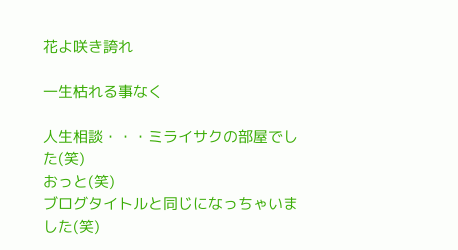花よ咲き誇れ

一生枯れる事なく

人生相談・・・ミライサクの部屋でした(笑)
おっと(笑)
ブログタイトルと同じになっちゃいました(笑)